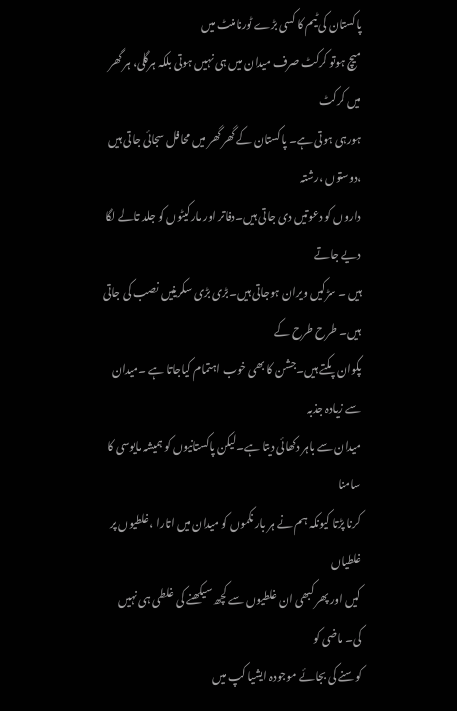پاکستان کی ٹیم کا کسی بڑے ٹورنامنٹ میں
میچ ہوتو کرکٹ صرف میدان میں ہی نہیں ہوتی بلکہ ہرگلی، ہر گھر میں کرکٹ
ہورہی ہوتی ہے۔ پاکستان کے گھر گھر میں محافل سجائی جاتی ہیں ،دوستوں ،رشتہ
داروں کو دعوتیں دی جاتی ہیں۔دفاتر اور مارکیٹوں کو جلد تالے لگا دیے جاتے
ہیں ۔ سڑکیں ویران ہوجاتی ہیں۔بڑی بڑی سکرینیں نصب کی جاتی ہیں۔ طرح طرح کے
پکوان پکتے ہیں۔جشن کا بھی خوب اہتمام کیاجاتا ہے ۔میدان سے زیادہ جذبہ
میدان سے باہر دکھائی دیتا ہے۔لیکن پاکستانیوں کو ہمیشہ مایوسی کا سامنا
کرنا پڑتا کیونکہ ہم نے ہر بار نکموں کو میدان میں اتارا ،غلطیوں پر غلطیاں
کیں اور پھر کبھی ان غلطیوں سے کچھ سیکھنے کی غلطی ہی نہیں کی۔ ماضی کو
کوسنے کی بجائے موجودہ ایشیا کپ میں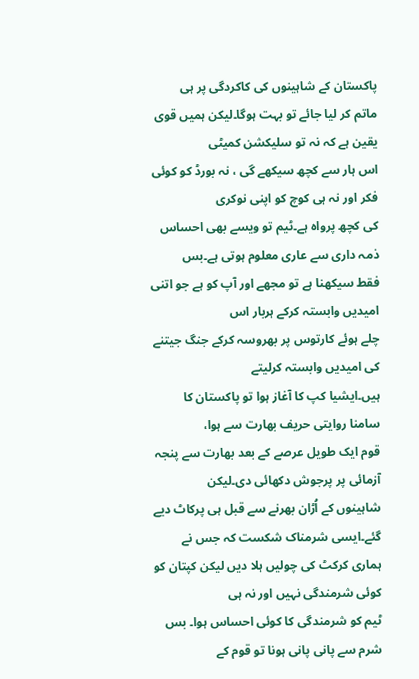پاکستان کے شاہینوں کی کاکردگی پر ہی
ماتم کر لیا جائے تو بہت ہوگا۔لیکن ہمیں قوی یقین ہے کہ نہ تو سلیکشن کمیٹی
اس ہار سے کچھ سیکھے گی ، نہ بورڈ کو کوئی فکر اور نہ ہی کوچ کو اپنی نوکری
کی کچھ پرواہ ہے۔ٹیم تو ویسے بھی احساس ذمہ داری سے عاری معلوم ہوتی ہے۔بس
فقط سیکھنا ہے تو مجھے اور آپ کو ہے جو اتنی امیدیں وابستہ کرکے ہربار اس
چلے ہوئے کارتوس پر بھروسہ کرکے جنگ جیتنے کی امیدیں وابستہ کرلیتے
ہیں۔ایشیا کپ کا آغاز ہوا تو پاکستان کا سامنا روایتی حریف بھارت سے ہوا،
قوم ایک طویل عرصے کے بعد بھارت سے پنجہ آزمائی پر پرجوش دکھائی دی۔لیکن
شاہینوں کے اُڑان بھرنے سے قبل ہی پرکاٹ دیے گئے۔ایسی شرمناک شکست کہ جس نے
ہماری کرکٹ کی چولیں ہلا دیں لیکن کپتان کو کوئی شرمندگی نہیں اور نہ ہی
ٹیم کو شرمندگی کا کوئی احساس ہوا۔ بس شرم سے پانی پانی ہونا تو قوم کے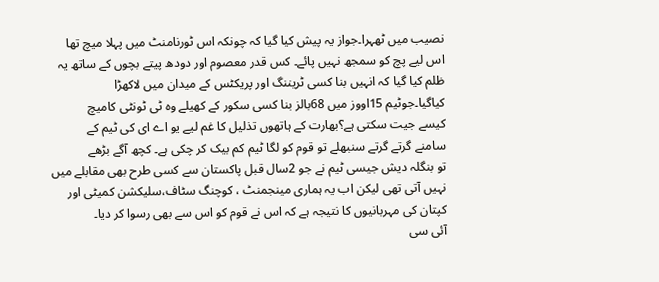نصیب میں ٹھہرا۔جواز یہ پیش کیا گیا کہ چونکہ اس ٹورنامنٹ میں پہلا میچ تھا
اس لیے پچ کو سمجھ نہیں پائے۔ کس قدر معصوم اور دودھ پیتے بچوں کے ساتھ یہ
ظلم کیا گیا کہ انہیں بنا کسی ٹریننگ اور پریکٹس کے میدان میں لاکھڑا
کیاگیا۔جوٹیم 15اووز میں 68بالز بنا کسی سکور کے کھیلے وہ ٹی ٹونٹی کامیچ
کیسے جیت سکتی ہے؟بھارت کے ہاتھوں تذلیل کا غم لیے یو اے ای کی ٹیم کے
سامنے گرتے گرتے سنبھلے تو قوم کو لگا ٹیم کم بیک کر چکی ہے۔ کچھ آگے بڑھے
تو بنگلہ دیش جیسی ٹیم نے جو 2سال قبل پاکستان سے کسی طرح بھی مقابلے میں
نہیں آتی تھی لیکن اب یہ ہماری مینجمنٹ ، کوچنگ سٹاف،سلیکشن کمیٹی اور
کپتان کی مہربانیوں کا نتیجہ ہے کہ اس نے قوم کو اس سے بھی رسوا کر دیا۔
آئی سی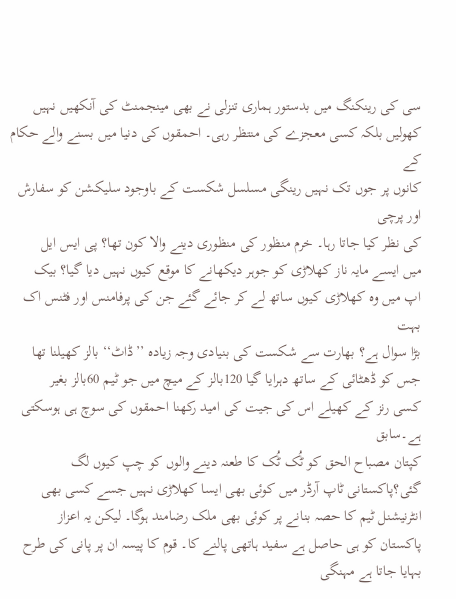سی کی رینکنگ میں بدستور ہماری تنزلی نے بھی مینجمنٹ کی آنکھیں نہیں
کھولیں بلکہ کسی معجزے کی منتظر رہی۔ احمقوں کی دنیا میں بسنے والے حکام کے
کانوں پر جوں تک نہیں رینگی مسلسل شکست کے باوجود سلیکشن کو سفارش اور پرچی
کی نظر کیا جاتا رہا۔ خرم منظور کی منظوری دینے والا کون تھا؟ پی ایس ایل
میں ایسے مایہ ناز کھلاڑی کو جوہر دیکھانے کا موقع کیوں نہیں دیا گیا؟ بیک
اپ میں وہ کھلاڑی کیوں ساتھ لے کر جائے گئے جن کی پرفامنس اور فٹنس اک بہت
بڑا سوال ہے؟ بھارت سے شکست کی بنیادی وجہ زیادہ ’’ڈاٹ‘‘ بالز کھیلنا تھا
جس کو ڈھٹائی کے ساتھ دہرایا گیا 120بالز کے میچ میں جو ٹیم 60بالز بغیر
کسی رنز کے کھیلے اس کی جیت کی امید رکھنا احمقوں کی سوچ ہی ہوسکتی ہے۔سابق
کپتان مصباح الحق کو ٹُک ٹُک کا طعنہ دینے والوں کو چپ کیوں لگ
گئی؟پاکستانی ٹاپ آرڈر میں کوئی بھی ایسا کھلاڑی نہیں جسے کسی بھی
انٹرنیشنل ٹیم کا حصہ بنانے پر کوئی بھی ملک رضامند ہوگا۔ لیکن یہ اعزاز
پاکستان کو ہی حاصل ہے سفید ہاتھی پالنے کا۔ قوم کا پیسہ ان پر پانی کی طرح
بہایا جاتا ہے مہنگی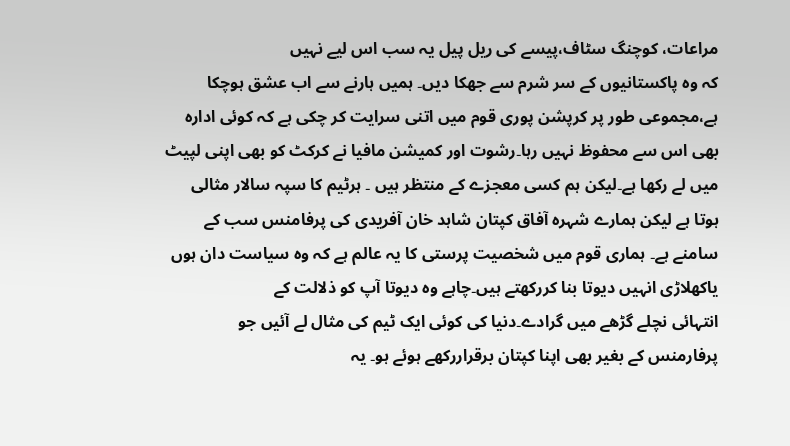مراعات، کوچنگ سٹاف،پیسے کی ریل پیل یہ سب اس لیے نہیں
کہ وہ پاکستانیوں کے سر شرم سے جھکا دیں۔ ہمیں ہارنے سے اب عشق ہوچکا
ہے،مجموعی طور پر کرپشن پوری قوم میں اتنی سرایت کر چکی ہے کہ کوئی ادارہ
بھی اس سے محفوظ نہیں رہا۔رشوت اور کمیشن مافیا نے کرکٹ کو بھی اپنی لپیٹ
میں لے رکھا ہے۔لیکن ہم کسی معجزے کے منتظر ہیں ۔ ہرٹیم کا سپہ سالار مثالی
ہوتا ہے لیکن ہمارے شہرہ آفاق کپتان شاہد خان آفریدی کی پرفامنس سب کے
سامنے ہے۔ ہماری قوم میں شخصیت پرستی کا یہ عالم ہے کہ وہ سیاست دان ہوں
یاکھلاڑی انہیں دیوتا بنا کررکھتے ہیں۔چاہے وہ دیوتا آپ کو ذلالت کے
انتہائی نچلے گڑھے میں گرادے۔دنیا کی کوئی ایک ٹیم کی مثال لے آئیں جو
پرفارمنس کے بغیر بھی اپنا کپتان برقراررکھے ہوئے ہو۔ یہ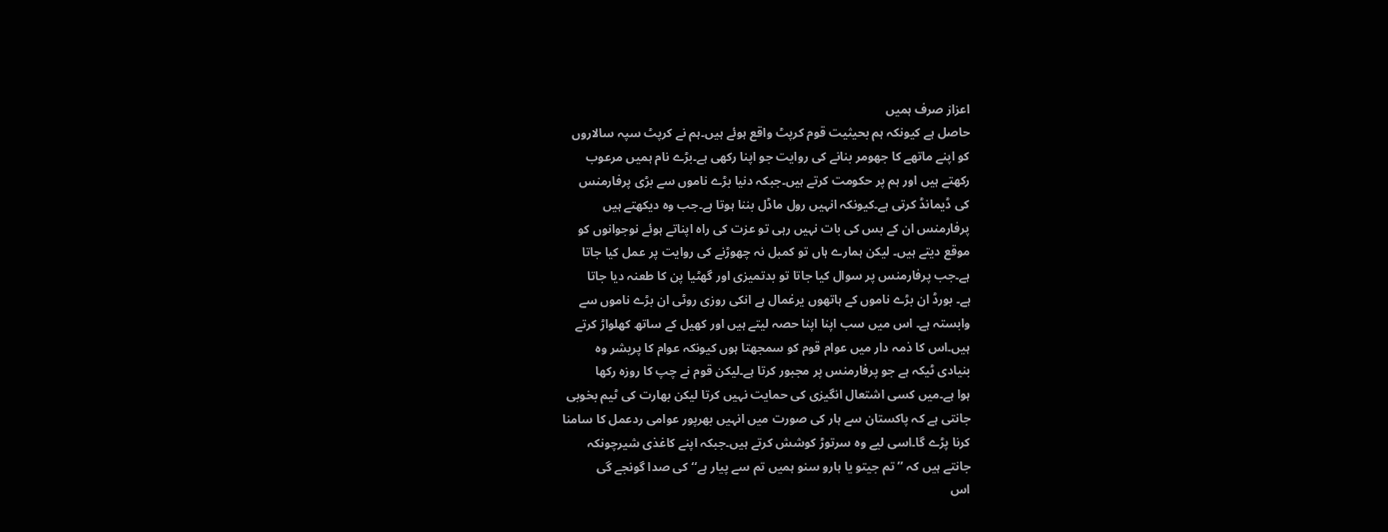اعزاز صرف ہمیں
حاصل ہے کیونکہ ہم بحیثیت قوم کرپٹ واقع ہوئے ہیں۔ہم نے کرپٹ سپہ سالاروں
کو اپنے ماتھے کا جھومر بنانے کی روایت جو اپنا رکھی ہے۔بڑے نام ہمیں مرعوب
رکھتے ہیں اور ہم پر حکومت کرتے ہیں۔جبکہ دنیا بڑے ناموں سے بڑی پرفارمنس
کی ڈیمانڈ کرتی ہے۔کیونکہ انہیں رول ماڈل بننا ہوتا ہے۔جب وہ دیکھتے ہیں
پرفارمنس ان کے بس کی بات نہیں رہی تو عزت کی راہ اپناتے ہوئے نوجوانوں کو
موقع دیتے ہیں۔ لیکن ہمارے ہاں تو کمبل نہ چھوڑنے کی روایت پر عمل کیا جاتا
ہے۔جب پرفارمنس پر سوال کیا جاتا تو بدتمیزی اور گھٹیا پن کا طعنہ دیا جاتا
ہے۔ بورڈ ان بڑے ناموں کے ہاتھوں یرغمال ہے انکی روزی روٹی ان بڑے ناموں سے
وابستہ ہے۔ اس میں سب اپنا اپنا حصہ لیتے ہیں اور کھیل کے ساتھ کھلواڑ کرتے
ہیں۔اس کا ذمہ دار میں عوام قوم کو سمجھتا ہوں کیونکہ عوام کا پریشر وہ
بنیادی ٹیکہ ہے جو پرفارمنس پر مجبور کرتا ہے۔لیکن قوم نے چپ کا روزہ رکھا
ہوا ہے۔میں کسی اشتعال انگیزی کی حمایت نہیں کرتا لیکن بھارت کی ٹیم بخوبی
جانتی ہے کہ پاکستان سے ہار کی صورت میں انہیں بھرپور عوامی ردعمل کا سامنا
کرنا پڑے گا۔اسی لیے وہ سرتوڑ کوشش کرتے ہیں۔جبکہ اپنے کاغذی شیرچونکہ
جانتے ہیں کہ ’’تم جیتو یا ہارو سنو ہمیں تم سے پیار ہے‘‘ کی صدا گونجے گی
اس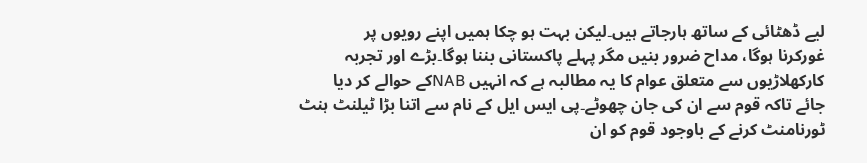لیے ڈھٹائی کے ساتھ ہارجاتے ہیں۔لیکن بہت ہو چکا ہمیں اپنے رویوں پر
غورکرنا ہوگا، مداح ضرور بنیں مگر پہلے پاکستانی بننا ہوگا۔بڑے اور تجربہ
کارکھلاڑیوں سے متعلق عوام کا یہ مطالبہ ہے کہ انہیں NABکے حوالے کر دیا
جائے تاکہ قوم سے ان کی جان چھوٹے۔پی ایس ایل کے نام سے اتنا بڑا ٹیلنٹ ہنٹ
ٹورنامنٹ کرنے کے باوجود قوم کو ان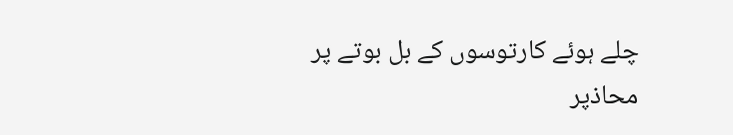چلے ہوئے کارتوسوں کے بل بوتے پر محاذپر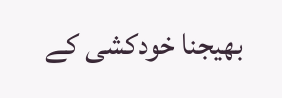بھیجنا خودکشی کے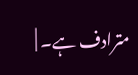مترادف ہے۔ |